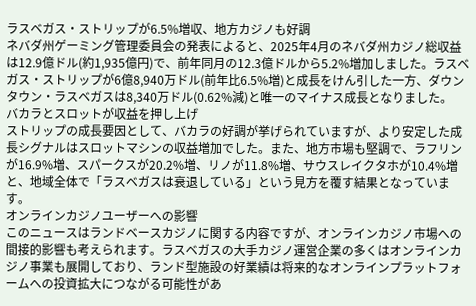ラスベガス・ストリップが6.5%増収、地方カジノも好調
ネバダ州ゲーミング管理委員会の発表によると、2025年4月のネバダ州カジノ総収益は12.9億ドル(約1,935億円)で、前年同月の12.3億ドルから5.2%増加しました。ラスベガス・ストリップが6億8,940万ドル(前年比6.5%増)と成長をけん引した一方、ダウンタウン・ラスベガスは8,340万ドル(0.62%減)と唯一のマイナス成長となりました。
バカラとスロットが収益を押し上げ
ストリップの成長要因として、バカラの好調が挙げられていますが、より安定した成長シグナルはスロットマシンの収益増加でした。また、地方市場も堅調で、ラフリンが16.9%増、スパークスが20.2%増、リノが11.8%増、サウスレイクタホが10.4%増と、地域全体で「ラスベガスは衰退している」という見方を覆す結果となっています。
オンラインカジノユーザーへの影響
このニュースはランドベースカジノに関する内容ですが、オンラインカジノ市場への間接的影響も考えられます。ラスベガスの大手カジノ運営企業の多くはオンラインカジノ事業も展開しており、ランド型施設の好業績は将来的なオンラインプラットフォームへの投資拡大につながる可能性があ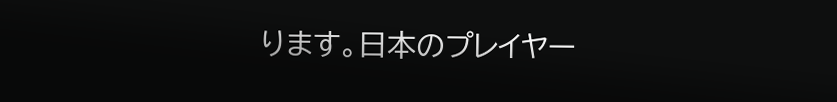ります。日本のプレイヤー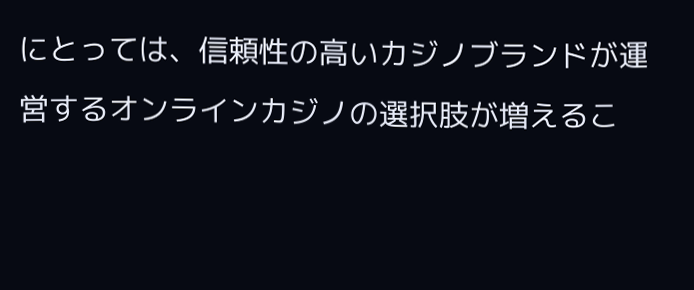にとっては、信頼性の高いカジノブランドが運営するオンラインカジノの選択肢が増えるこ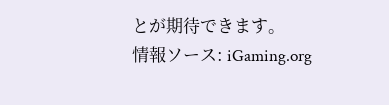とが期待できます。
情報ソース: iGaming.org